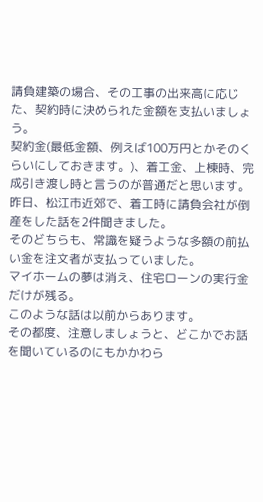請負建築の場合、その工事の出来高に応じた、契約時に決められた金額を支払いましょう。
契約金(最低金額、例えば100万円とかそのくらいにしておきます。)、着工金、上棟時、完成引き渡し時と言うのが普通だと思います。
昨日、松江市近郊で、着工時に請負会社が倒産をした話を2件聞きました。
そのどちらも、常識を疑うような多額の前払い金を注文者が支払っていました。
マイホームの夢は消え、住宅ローンの実行金だけが残る。
このような話は以前からあります。
その都度、注意しましょうと、どこかでお話を聞いているのにもかかわら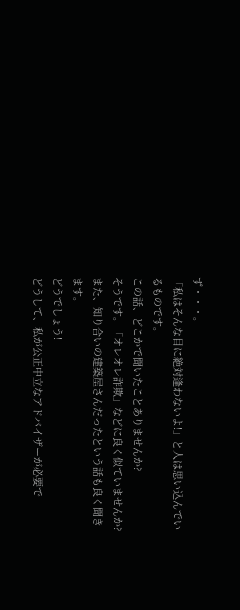ず・・・。
「私はそんな目に絶対逢わないよ!」と人は思い込んでいるものです。
この話、どこかで聞いたことありませんか?
そうです。「オレオレ詐欺」などに良く似ていませんか?
また、知り合いの建築屋さんだったという話も良く聞きます。
どうでしょう!
どうして、私が公正中立なアドバイザーが必要で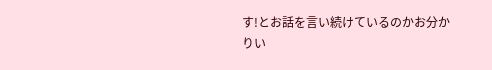す!とお話を言い続けているのかお分かりい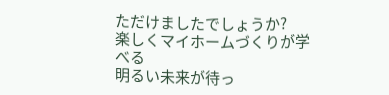ただけましたでしょうか?
楽しくマイホームづくりが学べる
明るい未来が待っ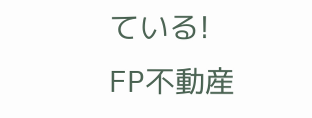ている!
FP不動産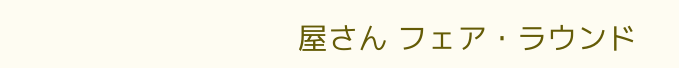屋さん フェア・ラウンド